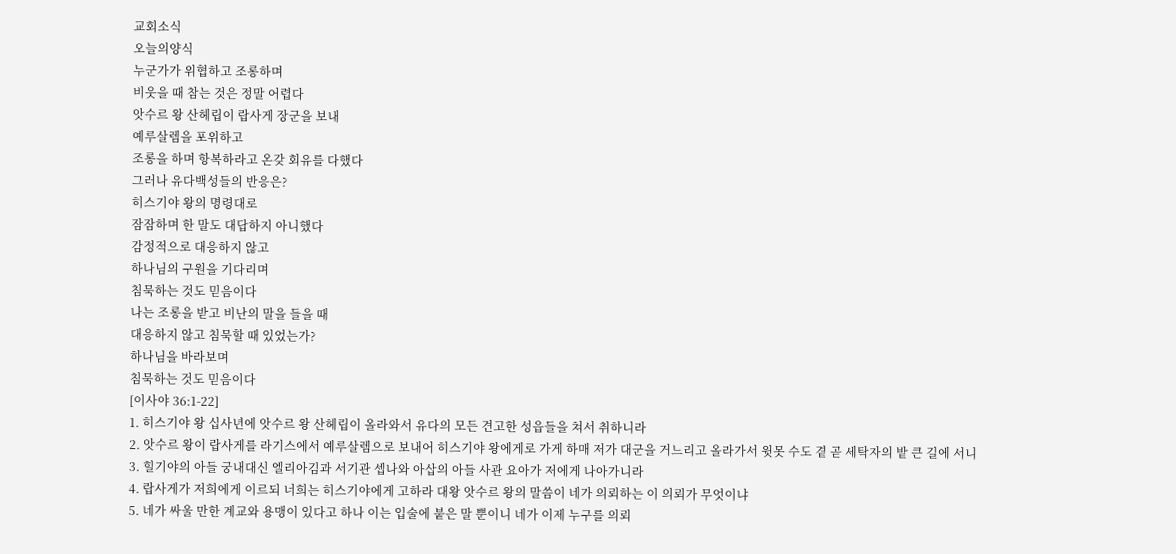교회소식
오늘의양식
누군가가 위협하고 조롱하며
비웃을 때 참는 것은 정말 어렵다
앗수르 왕 산헤립이 랍사게 장군을 보내
예루살렘을 포위하고
조롱을 하며 항복하라고 온갖 회유를 다했다
그러나 유다백성들의 반응은?
히스기야 왕의 명령대로
잠잠하며 한 말도 대답하지 아니했다
감정적으로 대응하지 않고
하나님의 구원을 기다리며
침묵하는 것도 믿음이다
나는 조롱을 받고 비난의 말을 들을 때
대응하지 않고 침묵할 때 있었는가?
하나님을 바라보며
침묵하는 것도 믿음이다
[이사야 36:1-22]
1. 히스기야 왕 십사년에 앗수르 왕 산헤립이 올라와서 유다의 모든 견고한 성읍들을 쳐서 취하니라
2. 앗수르 왕이 랍사게를 라기스에서 예루살렘으로 보내어 히스기야 왕에게로 가게 하매 저가 대군을 거느리고 올라가서 윗못 수도 곁 곧 세탁자의 밭 큰 길에 서니
3. 힐기야의 아들 궁내대신 엘리아김과 서기관 셉나와 아삽의 아들 사관 요아가 저에게 나아가니라
4. 랍사게가 저희에게 이르되 너희는 히스기야에게 고하라 대왕 앗수르 왕의 말씀이 네가 의뢰하는 이 의뢰가 무엇이냐
5. 네가 싸울 만한 계교와 용맹이 있다고 하나 이는 입술에 붙은 말 뿐이니 네가 이제 누구를 의뢰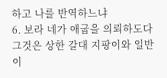하고 나를 반역하느냐
6. 보라 네가 애굽을 의뢰하도다 그것은 상한 갈대 지팡이와 일반이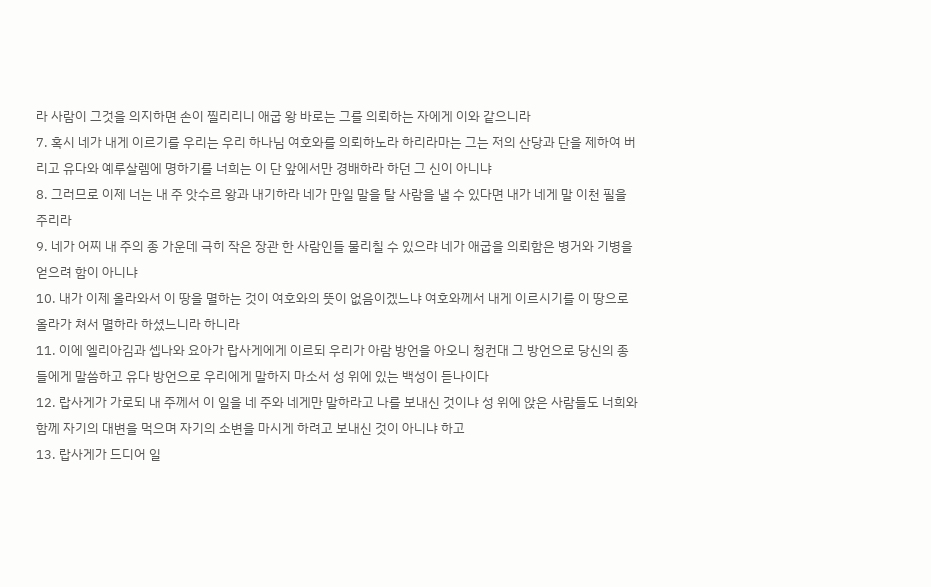라 사람이 그것을 의지하면 손이 찔리리니 애굽 왕 바로는 그를 의뢰하는 자에게 이와 같으니라
7. 혹시 네가 내게 이르기를 우리는 우리 하나님 여호와를 의뢰하노라 하리라마는 그는 저의 산당과 단을 제하여 버리고 유다와 예루살렘에 명하기를 너희는 이 단 앞에서만 경배하라 하던 그 신이 아니냐
8. 그러므로 이제 너는 내 주 앗수르 왕과 내기하라 네가 만일 말을 탈 사람을 낼 수 있다면 내가 네게 말 이천 필을 주리라
9. 네가 어찌 내 주의 종 가운데 극히 작은 장관 한 사람인들 물리칠 수 있으랴 네가 애굽을 의뢰함은 병거와 기병을 얻으려 함이 아니냐
10. 내가 이제 올라와서 이 땅을 멸하는 것이 여호와의 뜻이 없음이겠느냐 여호와께서 내게 이르시기를 이 땅으로 올라가 쳐서 멸하라 하셨느니라 하니라
11. 이에 엘리아김과 셉나와 요아가 랍사게에게 이르되 우리가 아람 방언을 아오니 청컨대 그 방언으로 당신의 종들에게 말씀하고 유다 방언으로 우리에게 말하지 마소서 성 위에 있는 백성이 듣나이다
12. 랍사게가 가로되 내 주께서 이 일을 네 주와 네게만 말하라고 나를 보내신 것이냐 성 위에 앉은 사람들도 너희와 함께 자기의 대변을 먹으며 자기의 소변을 마시게 하려고 보내신 것이 아니냐 하고
13. 랍사게가 드디어 일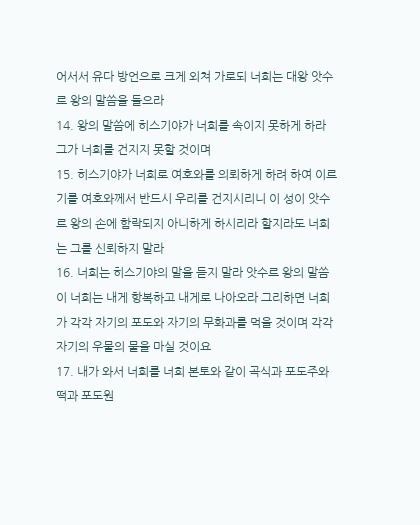어서서 유다 방언으로 크게 외쳐 가로되 너희는 대왕 앗수르 왕의 말씀을 들으라
14. 왕의 말씀에 히스기야가 너희를 속이지 못하게 하라 그가 너희를 건지지 못할 것이며
15. 히스기야가 너희로 여호와를 의뢰하게 하려 하여 이르기를 여호와께서 반드시 우리를 건지시리니 이 성이 앗수르 왕의 손에 함락되지 아니하게 하시리라 할지라도 너희는 그를 신뢰하지 말라
16. 너희는 히스기야의 말을 듣지 말라 앗수르 왕의 말씀이 너희는 내게 항복하고 내게로 나아오라 그리하면 너희가 각각 자기의 포도와 자기의 무화과를 먹을 것이며 각각 자기의 우물의 물을 마실 것이요
17. 내가 와서 너희를 너희 본토와 같이 곡식과 포도주와 떡과 포도원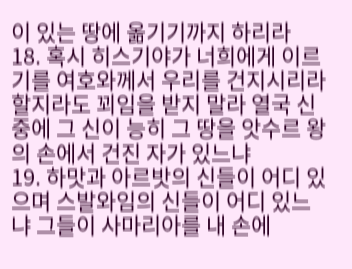이 있는 땅에 옮기기까지 하리라
18. 혹시 히스기야가 너희에게 이르기를 여호와께서 우리를 건지시리라 할지라도 꾀임을 받지 말라 열국 신 중에 그 신이 능히 그 땅을 앗수르 왕의 손에서 건진 자가 있느냐
19. 하맛과 아르밧의 신들이 어디 있으며 스발와임의 신들이 어디 있느냐 그들이 사마리아를 내 손에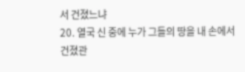서 건졌느냐
20. 열국 신 중에 누가 그들의 땅을 내 손에서 건졌관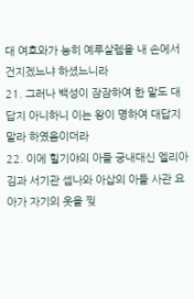대 여호와가 능히 예루살렘을 내 손에서 건지겠느냐 하셨느니라
21. 그러나 백성이 잠잠하여 한 말도 대답지 아니하니 이는 왕이 명하여 대답지 말라 하였음이더라
22. 이에 힐기야의 아들 궁내대신 엘리아김과 서기관 셉나와 아삽의 아들 사관 요아가 자기의 옷을 찢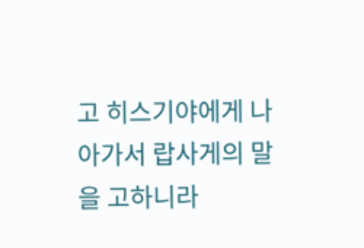고 히스기야에게 나아가서 랍사게의 말을 고하니라